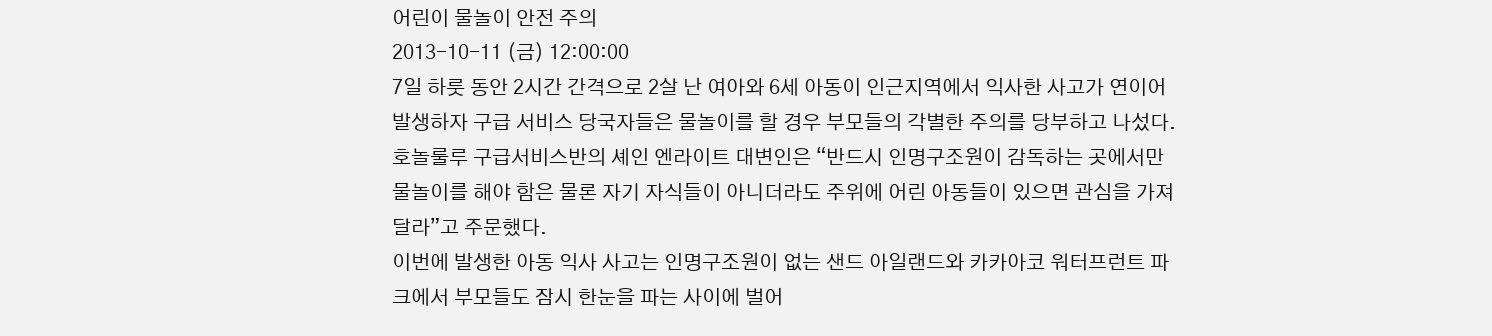어린이 물놀이 안전 주의
2013-10-11 (금) 12:00:00
7일 하룻 동안 2시간 간격으로 2살 난 여아와 6세 아동이 인근지역에서 익사한 사고가 연이어 발생하자 구급 서비스 당국자들은 물놀이를 할 경우 부모들의 각별한 주의를 당부하고 나섰다.
호놀룰루 구급서비스반의 셰인 엔라이트 대변인은 “반드시 인명구조원이 감독하는 곳에서만 물놀이를 해야 함은 물론 자기 자식들이 아니더라도 주위에 어린 아동들이 있으면 관심을 가져 달라”고 주문했다.
이번에 발생한 아동 익사 사고는 인명구조원이 없는 샌드 아일랜드와 카카아코 워터프런트 파크에서 부모들도 잠시 한눈을 파는 사이에 벌어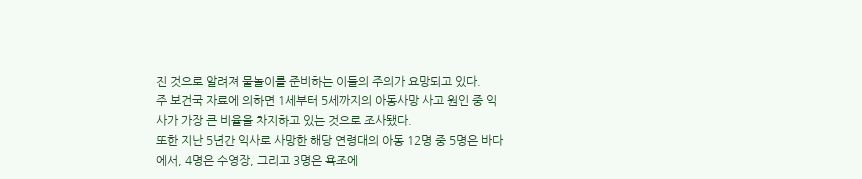진 것으로 알려져 물놀이를 준비하는 이들의 주의가 요망되고 있다.
주 보건국 자료에 의하면 1세부터 5세까지의 아동사망 사고 원인 중 익사가 가장 큰 비율을 차지하고 있는 것으로 조사됐다.
또한 지난 5년간 익사로 사망한 해당 연령대의 아동 12명 중 5명은 바다에서, 4명은 수영장, 그리고 3명은 욕조에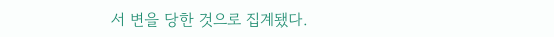서 변을 당한 것으로 집계됐다.